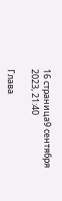16 страница9 сентября 2023, 21:40

Глава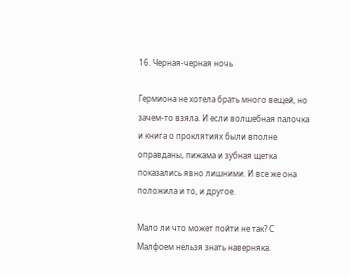16. Черная-черная ночь

Гермиона не хотела брать много вещей, но зачем-то взяла. И если волшебная палочка и книга о проклятиях были вполне оправданы, пижама и зубная щетка показались явно лишними. И все же она положила и то, и другое.

Мало ли что может пойти не так? С Малфоем нельзя знать наверняка.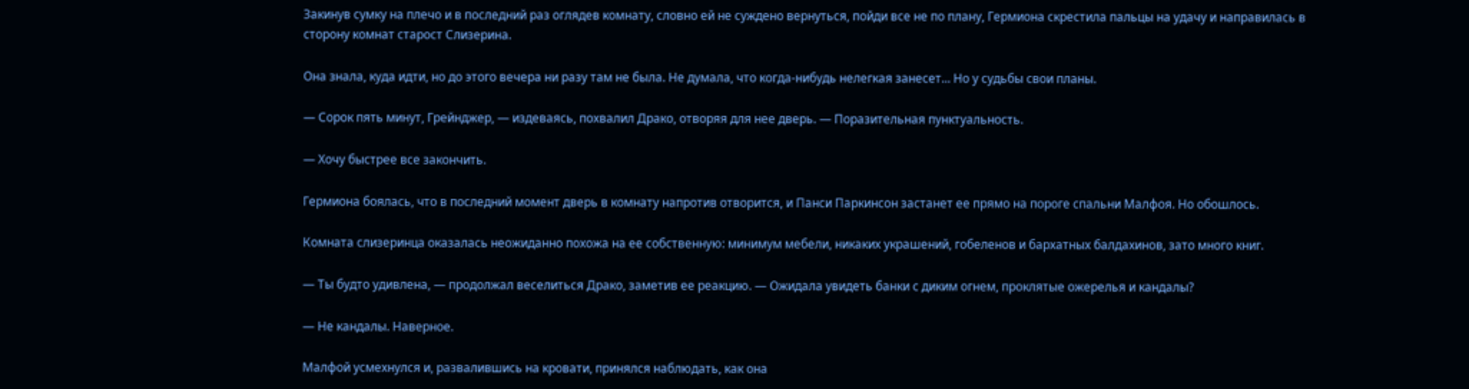Закинув сумку на плечо и в последний раз оглядев комнату, словно ей не суждено вернуться, пойди все не по плану, Гермиона скрестила пальцы на удачу и направилась в сторону комнат старост Слизерина.

Она знала, куда идти, но до этого вечера ни разу там не была. Не думала, что когда-нибудь нелегкая занесет... Но у судьбы свои планы.

— Сорок пять минут, Грейнджер, — издеваясь, похвалил Драко, отворяя для нее дверь. — Поразительная пунктуальность.

— Хочу быстрее все закончить.

Гермиона боялась, что в последний момент дверь в комнату напротив отворится, и Панси Паркинсон застанет ее прямо на пороге спальни Малфоя. Но обошлось.

Комната слизеринца оказалась неожиданно похожа на ее собственную: минимум мебели, никаких украшений, гобеленов и бархатных балдахинов, зато много книг.

— Ты будто удивлена, — продолжал веселиться Драко, заметив ее реакцию. — Ожидала увидеть банки с диким огнем, проклятые ожерелья и кандалы?

— Не кандалы. Наверное.

Малфой усмехнулся и, развалившись на кровати, принялся наблюдать, как она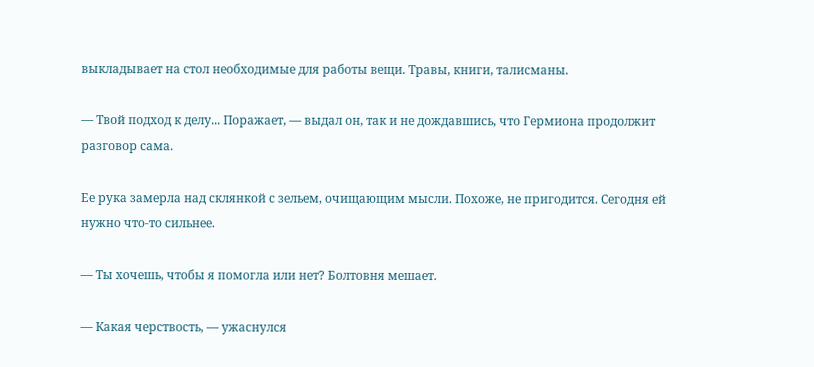выкладывает на стол необходимые для работы вещи. Травы, книги, талисманы.

— Твой подход к делу... Поражает, — выдал он, так и не дождавшись, что Гермиона продолжит разговор сама.

Ее рука замерла над склянкой с зельем, очищающим мысли. Похоже, не пригодится. Сегодня ей нужно что-то сильнее.

— Ты хочешь, чтобы я помогла или нет? Болтовня мешает.

— Какая черствость, — ужаснулся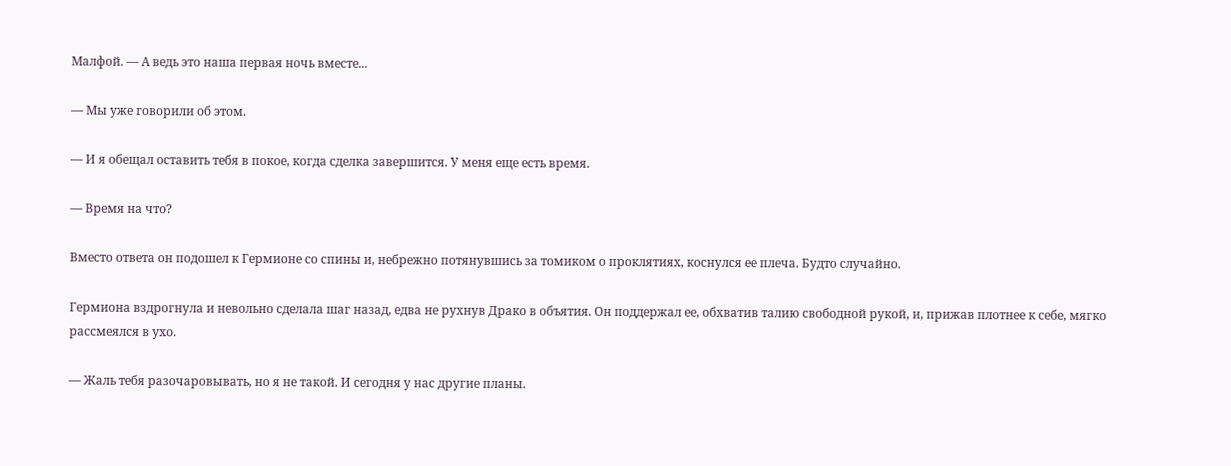Малфой. — А ведь это наша первая ночь вместе...

— Мы уже говорили об этом.

— И я обещал оставить тебя в покое, когда сделка завершится. У меня еще есть время.

— Время на что?

Вместо ответа он подошел к Гермионе со спины и, небрежно потянувшись за томиком о проклятиях, коснулся ее плеча. Будто случайно.

Гермиона вздрогнула и невольно сделала шаг назад, едва не рухнув Драко в объятия. Он поддержал ее, обхватив талию свободной рукой, и, прижав плотнее к себе, мягко рассмеялся в ухо.

— Жаль тебя разочаровывать, но я не такой. И сегодня у нас другие планы.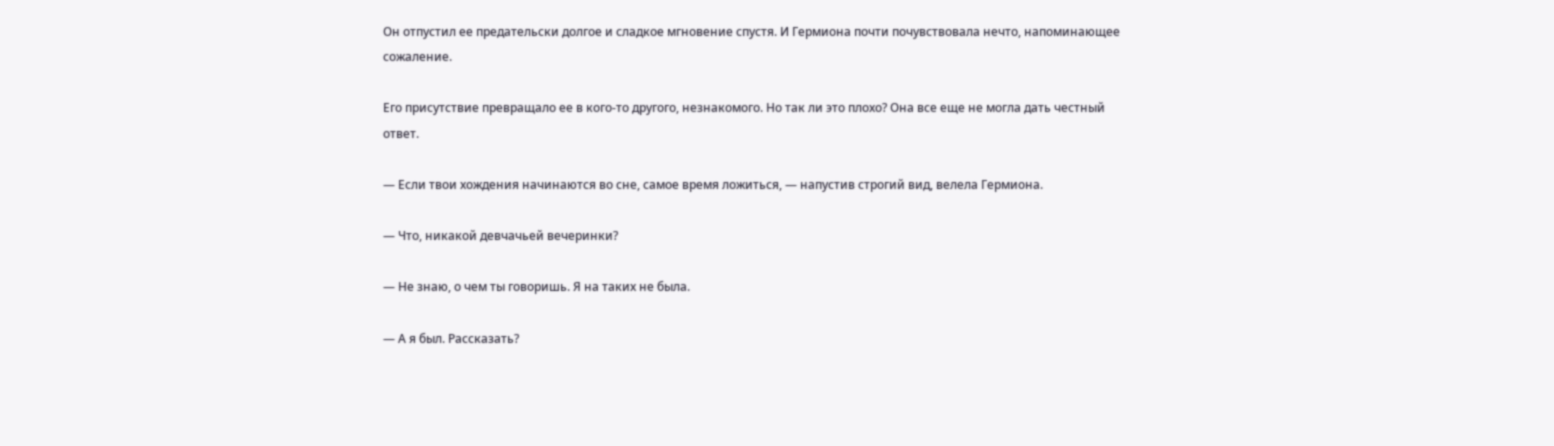Он отпустил ее предательски долгое и сладкое мгновение спустя. И Гермиона почти почувствовала нечто, напоминающее сожаление.

Его присутствие превращало ее в кого-то другого, незнакомого. Но так ли это плохо? Она все еще не могла дать честный ответ.

— Если твои хождения начинаются во сне, самое время ложиться, — напустив строгий вид, велела Гермиона.

— Что, никакой девчачьей вечеринки?

— Не знаю, о чем ты говоришь. Я на таких не была.

— А я был. Рассказать?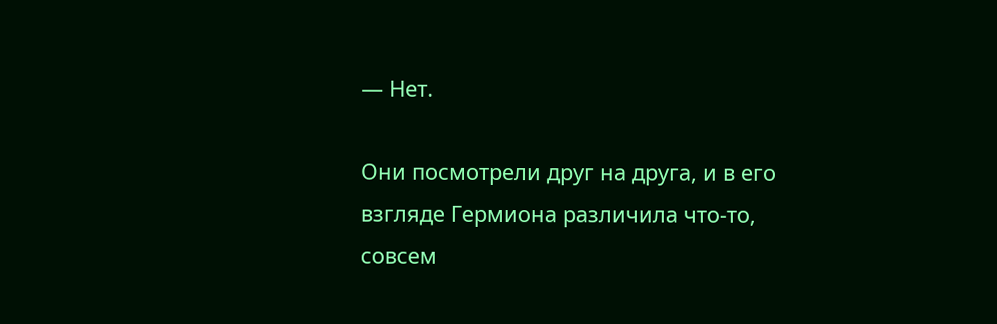— Нет.

Они посмотрели друг на друга, и в его взгляде Гермиона различила что-то, совсем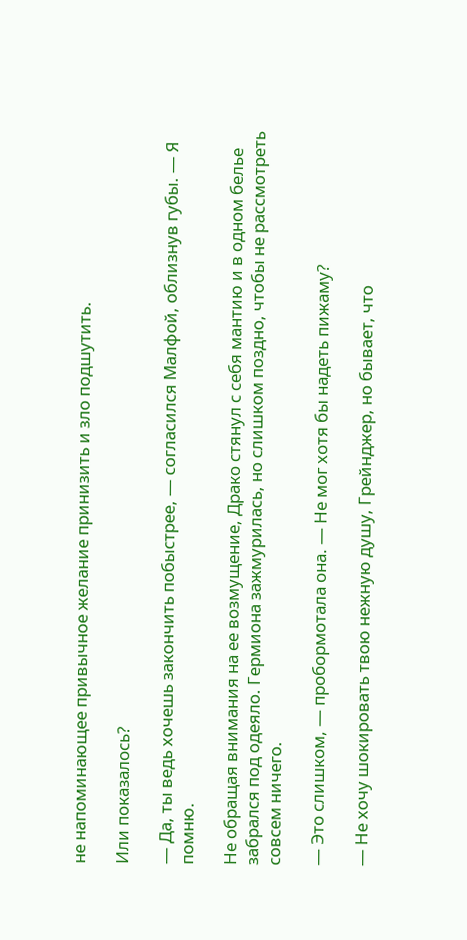не напоминающее привычное желание принизить и зло подшутить.

Или показалось?

— Да, ты ведь хочешь закончить побыстрее, — согласился Малфой, облизнув губы. — Я помню.

Не обращая внимания на ее возмущение, Драко стянул с себя мантию и в одном белье забрался под одеяло. Гермиона зажмурилась, но слишком поздно, чтобы не рассмотреть совсем ничего.

— Это слишком, — пробормотала она. — Не мог хотя бы надеть пижаму?

— Не хочу шокировать твою нежную душу, Грейнджер, но бывает, что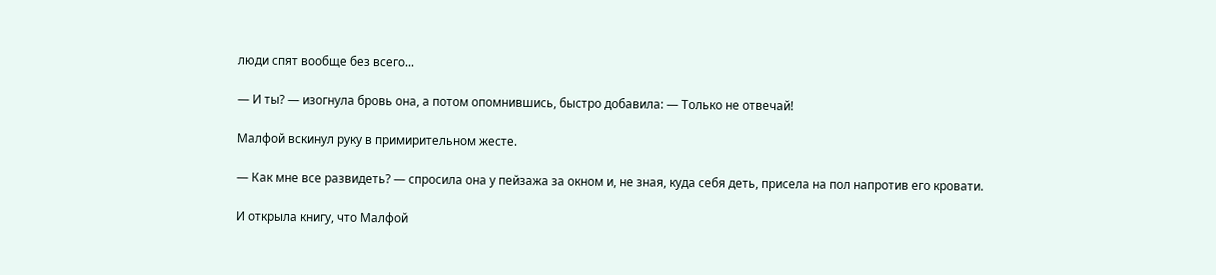люди спят вообще без всего...

— И ты? — изогнула бровь она, а потом опомнившись, быстро добавила: — Только не отвечай!

Малфой вскинул руку в примирительном жесте.

— Как мне все развидеть? — спросила она у пейзажа за окном и, не зная, куда себя деть, присела на пол напротив его кровати.

И открыла книгу, что Малфой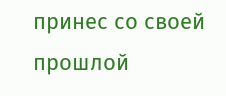принес со своей прошлой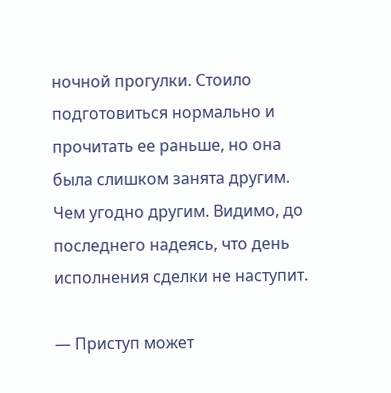ночной прогулки. Стоило подготовиться нормально и прочитать ее раньше, но она была слишком занята другим. Чем угодно другим. Видимо, до последнего надеясь, что день исполнения сделки не наступит.

— Приступ может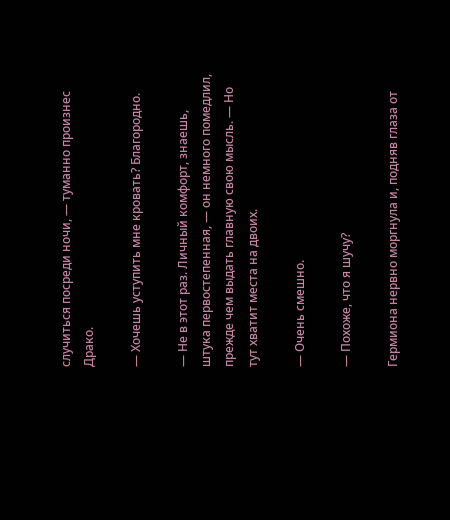случиться посреди ночи, — туманно произнес Драко.

— Хочешь уступить мне кровать? Благородно.

— Не в этот раз. Личный комфорт, знаешь, штука первостепенная, — он немного помедлил, прежде чем выдать главную свою мысль. — Но тут хватит места на двоих.

— Очень смешно.

— Похоже, что я шучу?

Гермиона нервно моргнула и, подняв глаза от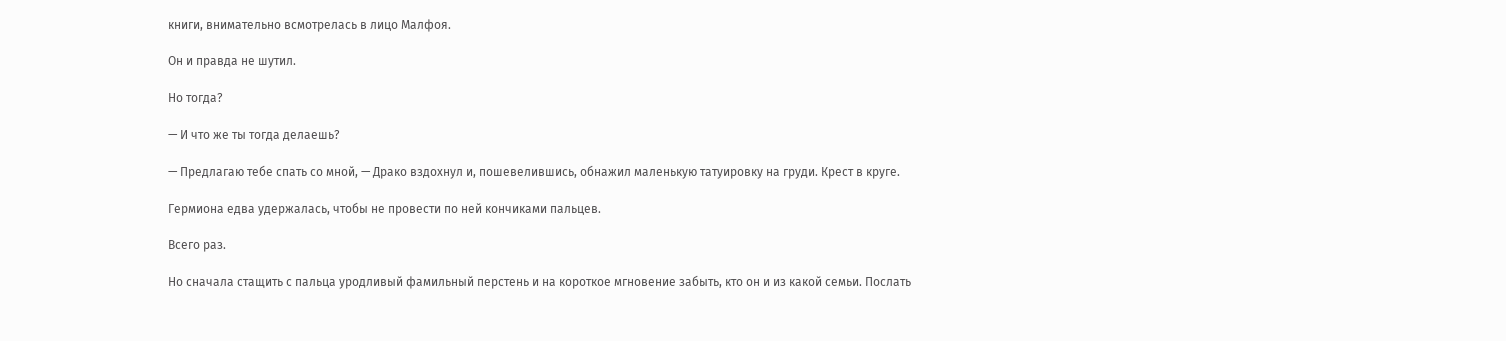книги, внимательно всмотрелась в лицо Малфоя.

Он и правда не шутил.

Но тогда?

— И что же ты тогда делаешь?

— Предлагаю тебе спать со мной, — Драко вздохнул и, пошевелившись, обнажил маленькую татуировку на груди. Крест в круге.

Гермиона едва удержалась, чтобы не провести по ней кончиками пальцев.

Всего раз.

Но сначала стащить с пальца уродливый фамильный перстень и на короткое мгновение забыть, кто он и из какой семьи. Послать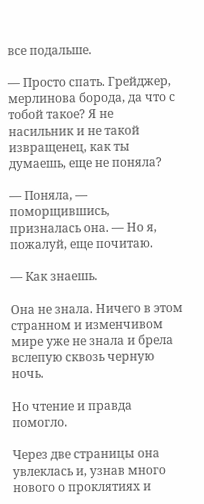все подальше.

— Просто спать. Грейджер, мерлинова борода, да что с тобой такое? Я не насильник и не такой извращенец, как ты думаешь, еще не поняла?

— Поняла, — поморщившись, призналась она. — Но я, пожалуй, еще почитаю.

— Как знаешь.

Она не знала. Ничего в этом странном и изменчивом мире уже не знала и брела вслепую сквозь черную ночь.

Но чтение и правда помогло.

Через две страницы она увлеклась и, узнав много нового о проклятиях и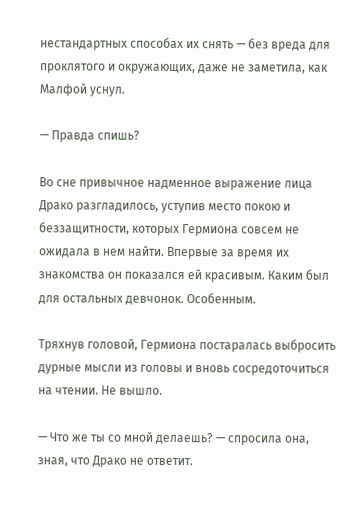нестандартных способах их снять — без вреда для проклятого и окружающих, даже не заметила, как Малфой уснул.

— Правда спишь?

Во сне привычное надменное выражение лица Драко разгладилось, уступив место покою и беззащитности, которых Гермиона совсем не ожидала в нем найти. Впервые за время их знакомства он показался ей красивым. Каким был для остальных девчонок. Особенным.

Тряхнув головой, Гермиона постаралась выбросить дурные мысли из головы и вновь сосредоточиться на чтении. Не вышло.

— Что же ты со мной делаешь? — спросила она, зная, что Драко не ответит.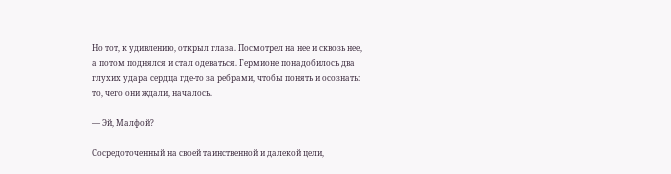Но тот, к удивлению, открыл глаза. Посмотрел на нее и сквозь нее, а потом поднялся и стал одеваться. Гермионе понадобилось два глухих удара сердца где-то за ребрами, чтобы понять и осознать: то, чего они ждали, началось.

— Эй, Малфой?

Сосредоточенный на своей таинственной и далекой цели,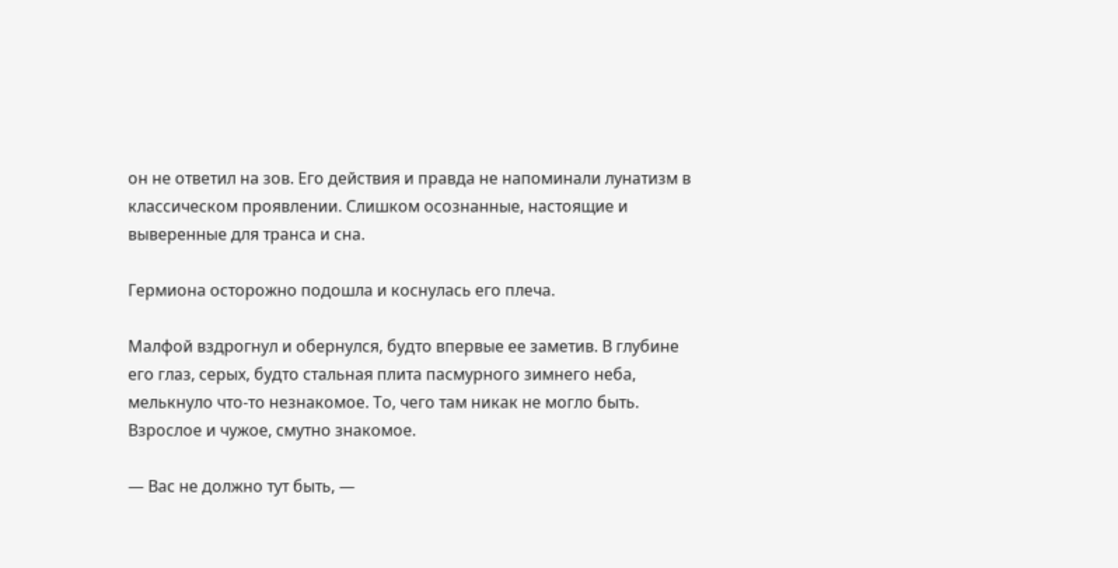он не ответил на зов. Его действия и правда не напоминали лунатизм в классическом проявлении. Слишком осознанные, настоящие и выверенные для транса и сна.

Гермиона осторожно подошла и коснулась его плеча.

Малфой вздрогнул и обернулся, будто впервые ее заметив. В глубине его глаз, серых, будто стальная плита пасмурного зимнего неба, мелькнуло что-то незнакомое. То, чего там никак не могло быть. Взрослое и чужое, смутно знакомое.

— Вас не должно тут быть, —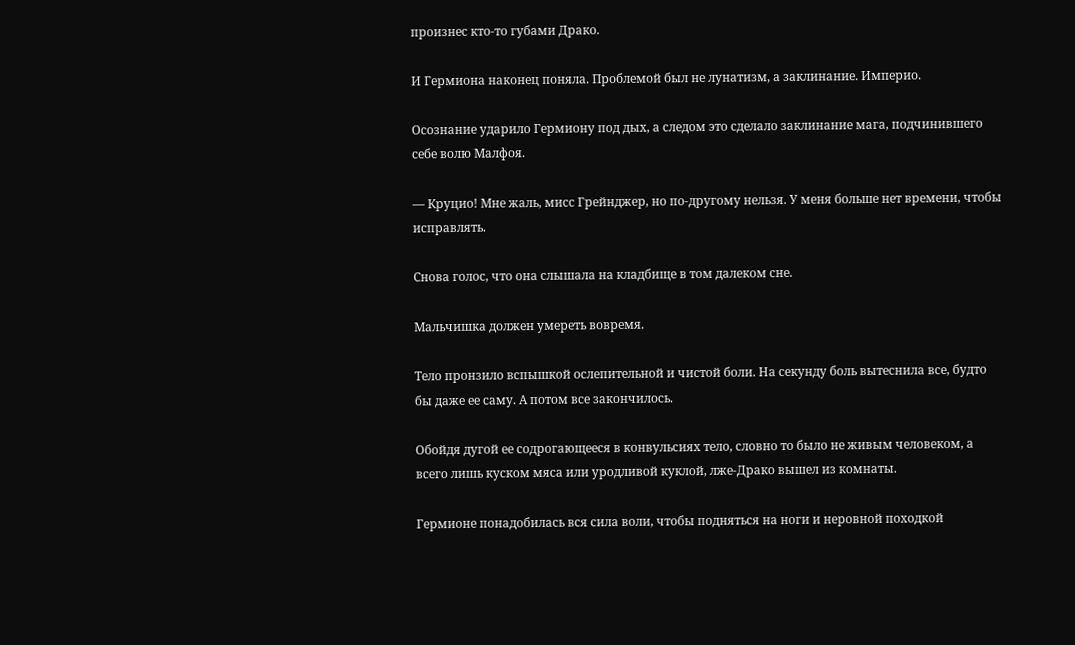произнес кто-то губами Драко.

И Гермиона наконец поняла. Проблемой был не лунатизм, а заклинание. Империо.

Осознание ударило Гермиону под дых, а следом это сделало заклинание мага, подчинившего себе волю Малфоя.

— Круцио! Мне жаль, мисс Грейнджер, но по-другому нельзя. У меня больше нет времени, чтобы исправлять.

Снова голос, что она слышала на кладбище в том далеком сне.

Мальчишка должен умереть вовремя.

Тело пронзило вспышкой ослепительной и чистой боли. На секунду боль вытеснила все, будто бы даже ее саму. А потом все закончилось.

Обойдя дугой ее содрогающееся в конвульсиях тело, словно то было не живым человеком, а всего лишь куском мяса или уродливой куклой, лже-Драко вышел из комнаты.

Гермионе понадобилась вся сила воли, чтобы подняться на ноги и неровной походкой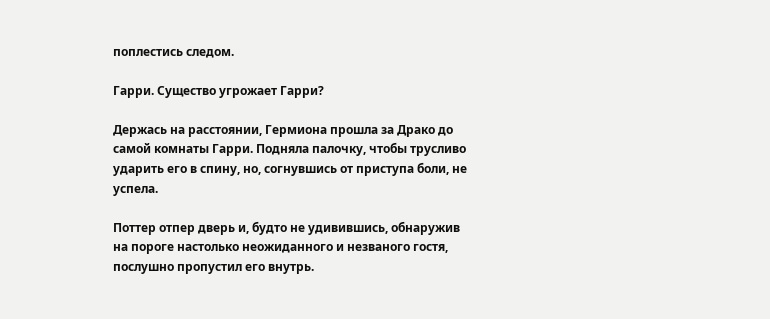поплестись следом.

Гарри. Существо угрожает Гарри?

Держась на расстоянии, Гермиона прошла за Драко до самой комнаты Гарри. Подняла палочку, чтобы трусливо ударить его в спину, но, согнувшись от приступа боли, не успела.

Поттер отпер дверь и, будто не удивившись, обнаружив на пороге настолько неожиданного и незваного гостя, послушно пропустил его внутрь.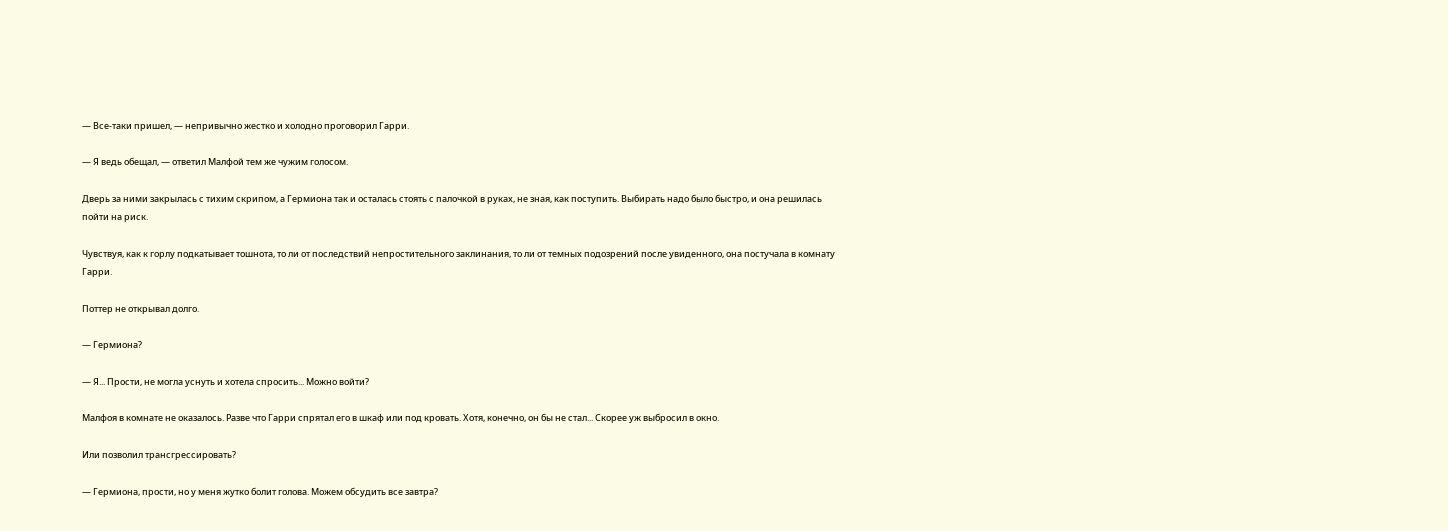— Все-таки пришел, — непривычно жестко и холодно проговорил Гарри.

— Я ведь обещал, — ответил Малфой тем же чужим голосом.

Дверь за ними закрылась с тихим скрипом, а Гермиона так и осталась стоять с палочкой в руках, не зная, как поступить. Выбирать надо было быстро, и она решилась пойти на риск.

Чувствуя, как к горлу подкатывает тошнота, то ли от последствий непростительного заклинания, то ли от темных подозрений после увиденного, она постучала в комнату Гарри.

Поттер не открывал долго.

— Гермиона?

— Я... Прости, не могла уснуть и хотела спросить... Можно войти?

Малфоя в комнате не оказалось. Разве что Гарри спрятал его в шкаф или под кровать. Хотя, конечно, он бы не стал... Скорее уж выбросил в окно.

Или позволил трансгрессировать?

— Гермиона, прости, но у меня жутко болит голова. Можем обсудить все завтра?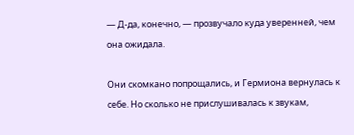— Д-да, конечно, — прозвучало куда уверенней, чем она ожидала.

Они скомкано попрощались, и Гермиона вернулась к себе. Но сколько не прислушивалась к звукам,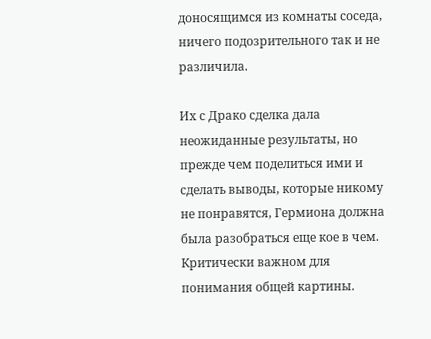доносящимся из комнаты соседа, ничего подозрительного так и не различила.

Их с Драко сделка дала неожиданные результаты, но прежде чем поделиться ими и сделать выводы, которые никому не понравятся, Гермиона должна была разобраться еще кое в чем. Критически важном для понимания общей картины.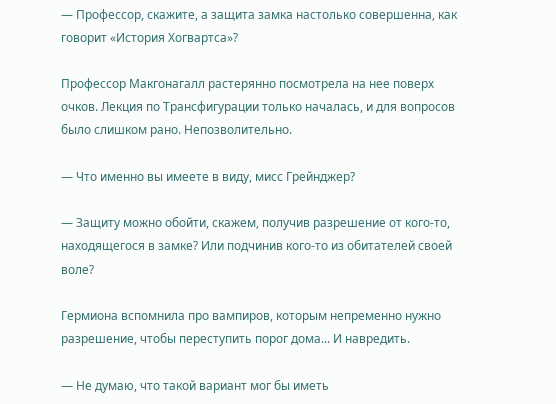— Профессор, скажите, а защита замка настолько совершенна, как говорит «История Хогвартса»?

Профессор Макгонагалл растерянно посмотрела на нее поверх очков. Лекция по Трансфигурации только началась, и для вопросов было слишком рано. Непозволительно.

— Что именно вы имеете в виду, мисс Грейнджер?

— Защиту можно обойти, скажем, получив разрешение от кого-то, находящегося в замке? Или подчинив кого-то из обитателей своей воле?

Гермиона вспомнила про вампиров, которым непременно нужно разрешение, чтобы переступить порог дома... И навредить.

— Не думаю, что такой вариант мог бы иметь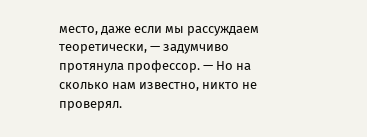место, даже если мы рассуждаем теоретически, — задумчиво протянула профессор. — Но на сколько нам известно, никто не проверял.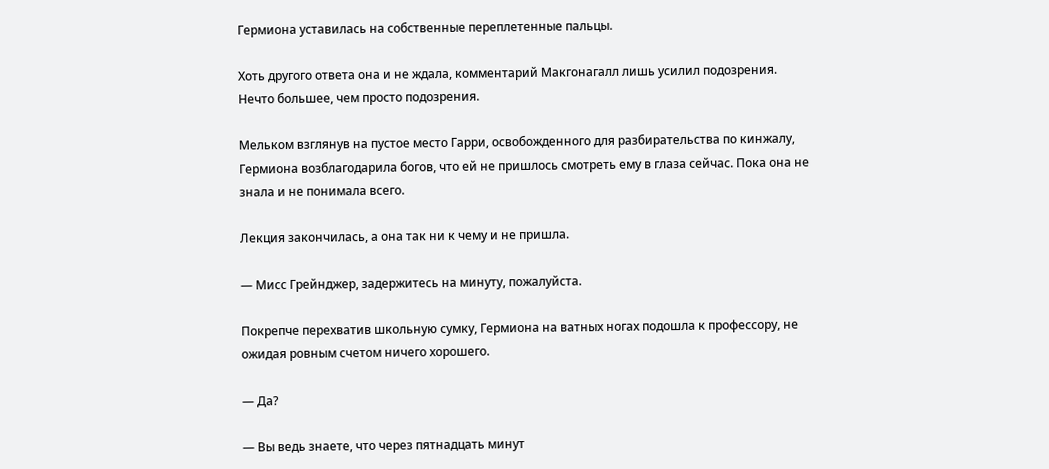Гермиона уставилась на собственные переплетенные пальцы.

Хоть другого ответа она и не ждала, комментарий Макгонагалл лишь усилил подозрения. Нечто большее, чем просто подозрения.

Мельком взглянув на пустое место Гарри, освобожденного для разбирательства по кинжалу, Гермиона возблагодарила богов, что ей не пришлось смотреть ему в глаза сейчас. Пока она не знала и не понимала всего.

Лекция закончилась, а она так ни к чему и не пришла.

— Мисс Грейнджер, задержитесь на минуту, пожалуйста.

Покрепче перехватив школьную сумку, Гермиона на ватных ногах подошла к профессору, не ожидая ровным счетом ничего хорошего.

— Да?

— Вы ведь знаете, что через пятнадцать минут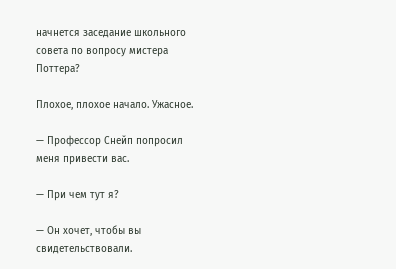начнется заседание школьного совета по вопросу мистера Поттера?

Плохое, плохое начало. Ужасное.

— Профессор Снейп попросил меня привести вас.

— При чем тут я?

— Он хочет, чтобы вы свидетельствовали.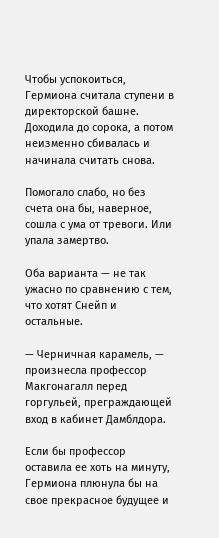Чтобы успокоиться, Гермиона считала ступени в директорской башне. Доходила до сорока, а потом неизменно сбивалась и начинала считать снова.

Помогало слабо, но без счета она бы, наверное, сошла с ума от тревоги. Или упала замертво.

Оба варианта — не так ужасно по сравнению с тем, что хотят Снейп и остальные.

— Черничная карамель, — произнесла профессор Макгонагалл перед горгульей, преграждающей вход в кабинет Дамблдора.

Если бы профессор оставила ее хоть на минуту, Гермиона плюнула бы на свое прекрасное будущее и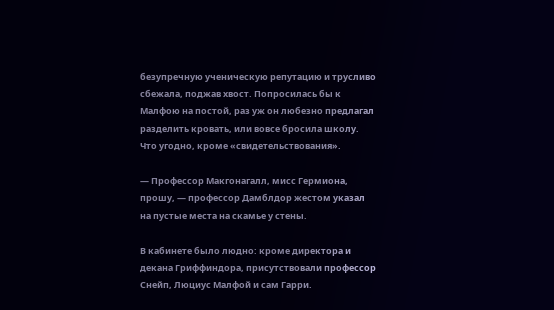безупречную ученическую репутацию и трусливо сбежала, поджав хвост. Попросилась бы к Малфою на постой, раз уж он любезно предлагал разделить кровать, или вовсе бросила школу. Что угодно, кроме «свидетельствования».

— Профессор Макгонагалл, мисс Гермиона, прошу, — профессор Дамблдор жестом указал на пустые места на скамье у стены.

В кабинете было людно: кроме директора и декана Гриффиндора, присутствовали профессор Снейп, Люциус Малфой и сам Гарри.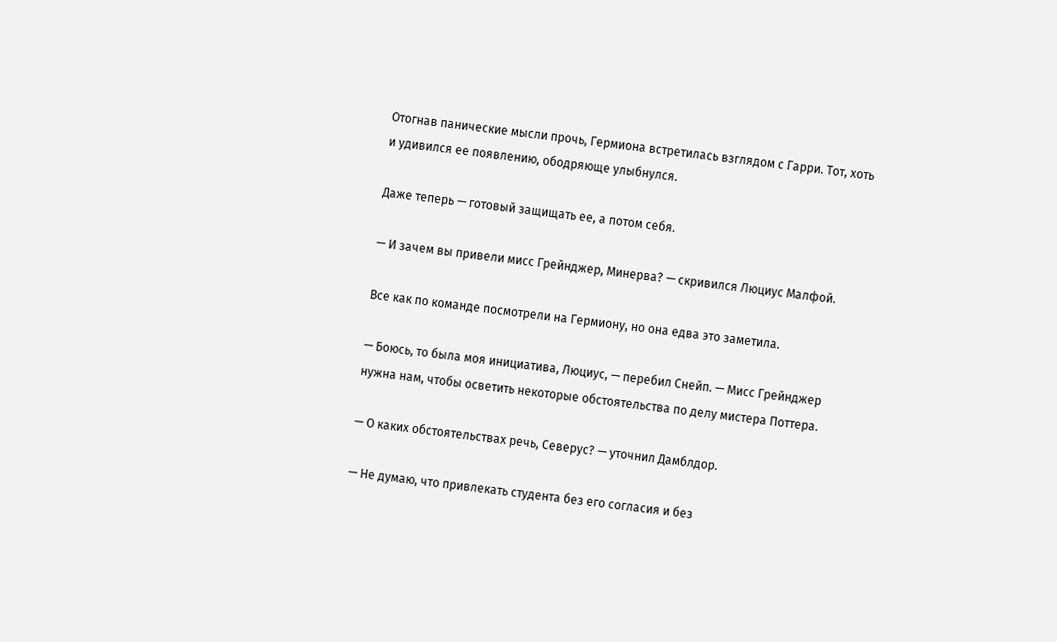Отогнав панические мысли прочь, Гермиона встретилась взглядом с Гарри. Тот, хоть и удивился ее появлению, ободряюще улыбнулся.

Даже теперь — готовый защищать ее, а потом себя.

— И зачем вы привели мисс Грейнджер, Минерва? — скривился Люциус Малфой.

Все как по команде посмотрели на Гермиону, но она едва это заметила.

— Боюсь, то была моя инициатива, Люциус, — перебил Снейп. — Мисс Грейнджер нужна нам, чтобы осветить некоторые обстоятельства по делу мистера Поттера.

— О каких обстоятельствах речь, Северус? — уточнил Дамблдор.

— Не думаю, что привлекать студента без его согласия и без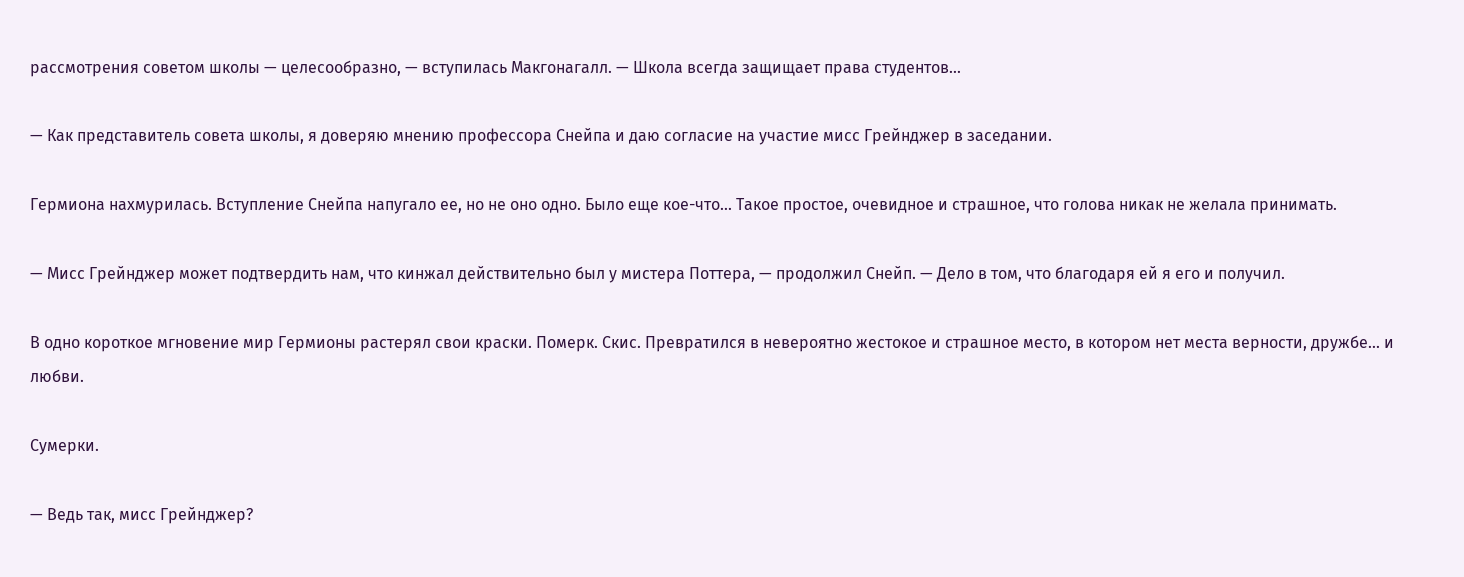рассмотрения советом школы — целесообразно, — вступилась Макгонагалл. — Школа всегда защищает права студентов...

— Как представитель совета школы, я доверяю мнению профессора Снейпа и даю согласие на участие мисс Грейнджер в заседании.

Гермиона нахмурилась. Вступление Снейпа напугало ее, но не оно одно. Было еще кое-что... Такое простое, очевидное и страшное, что голова никак не желала принимать.

— Мисс Грейнджер может подтвердить нам, что кинжал действительно был у мистера Поттера, — продолжил Снейп. — Дело в том, что благодаря ей я его и получил.

В одно короткое мгновение мир Гермионы растерял свои краски. Померк. Скис. Превратился в невероятно жестокое и страшное место, в котором нет места верности, дружбе... и любви.

Сумерки.

— Ведь так, мисс Грейнджер?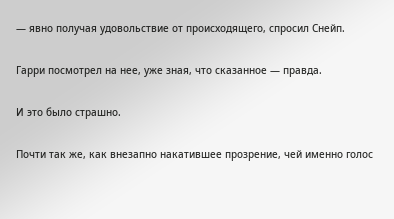— явно получая удовольствие от происходящего, спросил Снейп.

Гарри посмотрел на нее, уже зная, что сказанное — правда.

И это было страшно.

Почти так же, как внезапно накатившее прозрение, чей именно голос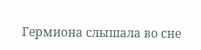Гермиона слышала во сне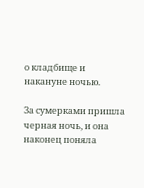о кладбище и накануне ночью.

За сумерками пришла черная ночь, и она наконец поняла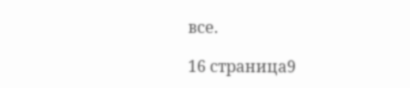все.

16 страница9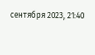сентября 2023, 21:40